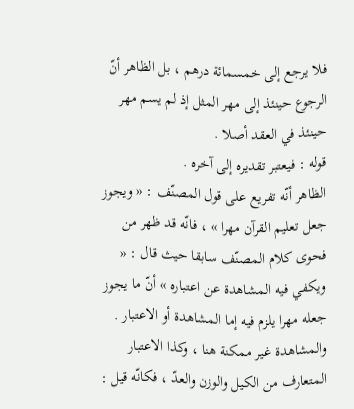فلا يرجع إلى خمسمائة درهم ، بل الظاهر أنّ الرجوع حينئذ إلى مهر المثل إذ لم يسم مهر حينئذ في العقد أصلا .
قوله : فيعتبر تقديره إلى آخره .
الظاهر أنّه تفريع على قول المصنّف : « ويجوز جعل تعليم القرآن مهرا » ، فانّه قد ظهر من فحوى كلام المصنّف سابقا حيث قال : « ويكفي فيه المشاهدة عن اعتباره » أنّ ما يجوز جعله مهرا يلزم فيه إما المشاهدة أو الاعتبار . والمشاهدة غير ممكنة هنا ، وكذا الاعتبار المتعارف من الكيل والوزن والعدّ ، فكانّه قيل :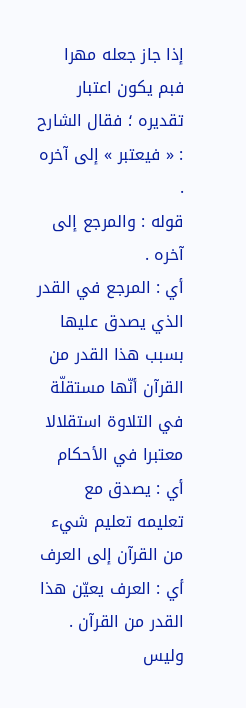إذا جاز جعله مهرا فبم يكون اعتبار تقديره ؛ فقال الشارح : « فيعتبر » إلى آخره .
قوله : والمرجع إلى آخره .
أي : المرجع في القدر الذي يصدق عليها بسبب هذا القدر من القرآن أنّها مستقلّة في التلاوة استقلالا معتبرا في الأحكام أي : يصدق مع تعليمه تعليم شيء من القرآن إلى العرف أي : العرف يعيّن هذا القدر من القرآن . وليس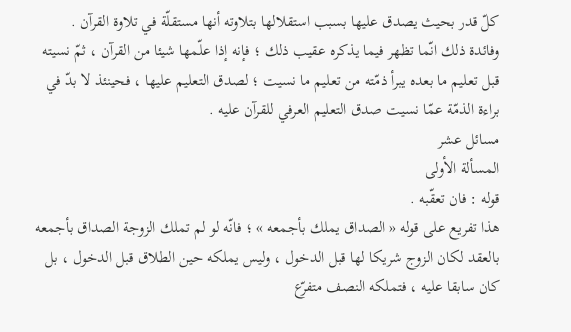كلّ قدر بحيث يصدق عليها بسبب استقلالها بتلاوته أنها مستقلّة في تلاوة القرآن .
وفائدة ذلك انّما تظهر فيما يذكره عقيب ذلك ؛ فإنه إذا علّمها شيئا من القرآن ، ثمّ نسيته قبل تعليم ما بعده يبرأ ذمّته من تعليم ما نسيت ؛ لصدق التعليم عليها ، فحينئذ لا بدّ في براءة الذمّة عمّا نسيت صدق التعليم العرفي للقرآن عليه .
مسائل عشر
المسألة الأولى
قوله : فان تعقّبه .
هذا تفريع على قوله « الصداق يملك بأجمعه » ؛ فانّه لو لم تملك الزوجة الصداق بأجمعه بالعقد لكان الزوج شريكا لها قبل الدخول ، وليس يملكه حين الطلاق قبل الدخول ، بل كان سابقا عليه ، فتملكه النصف متفرّع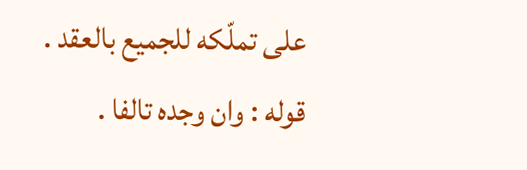على تملّكه للجميع بالعقد .
قوله : وان وجده تالفا .